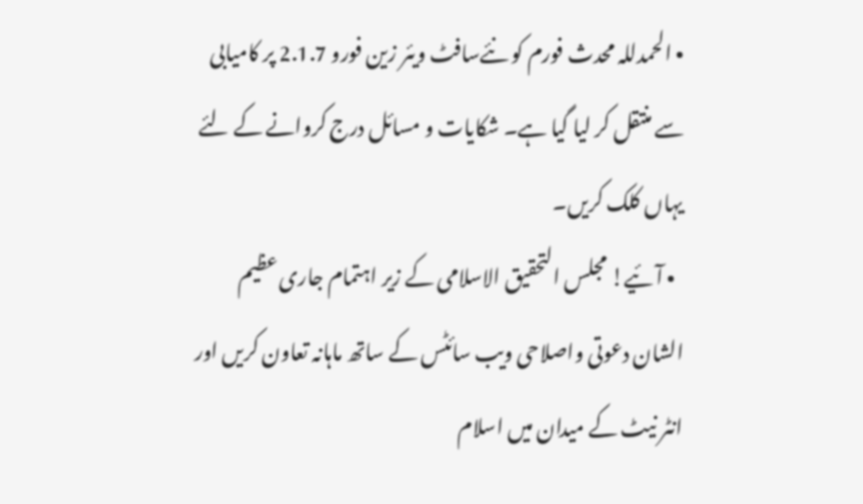• الحمدللہ محدث فورم کو نئےسافٹ ویئر زین فورو 2.1.7 پر کامیابی سے منتقل کر لیا گیا ہے۔ شکایات و مسائل درج کروانے کے لئے یہاں کلک کریں۔
  • آئیے! مجلس التحقیق الاسلامی کے زیر اہتمام جاری عظیم الشان دعوتی واصلاحی ویب سائٹس کے ساتھ ماہانہ تعاون کریں اور انٹر نیٹ کے میدان میں اسلام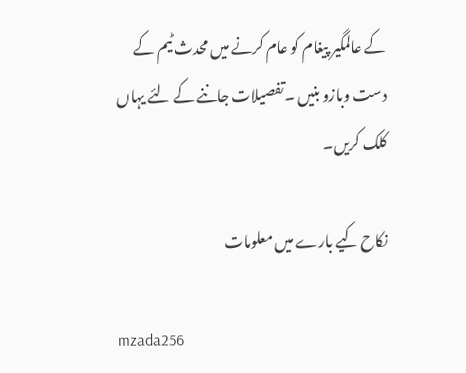کے عالمگیر پیغام کو عام کرنے میں محدث ٹیم کے دست وبازو بنیں ۔تفصیلات جاننے کے لئے یہاں کلک کریں۔

نکاح کیے بارے میں معلومات

mzada256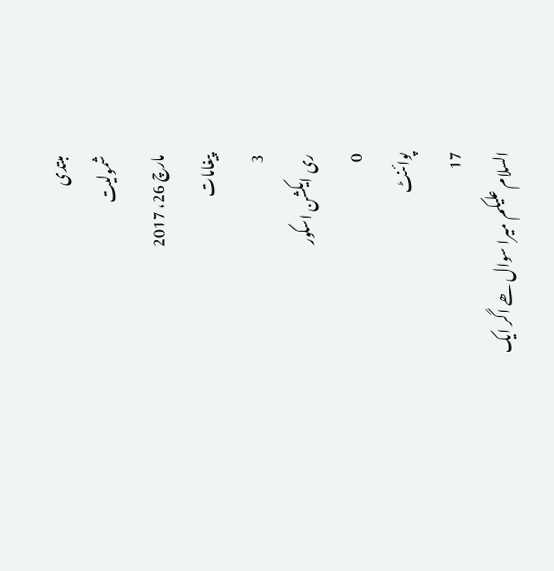مبتدی
شمولیت
مارچ 26، 2017
پیغامات
3
ری ایکشن اسکور
0
پوائنٹ
17
السلام علیکم میرا سوال ھے اگر ایک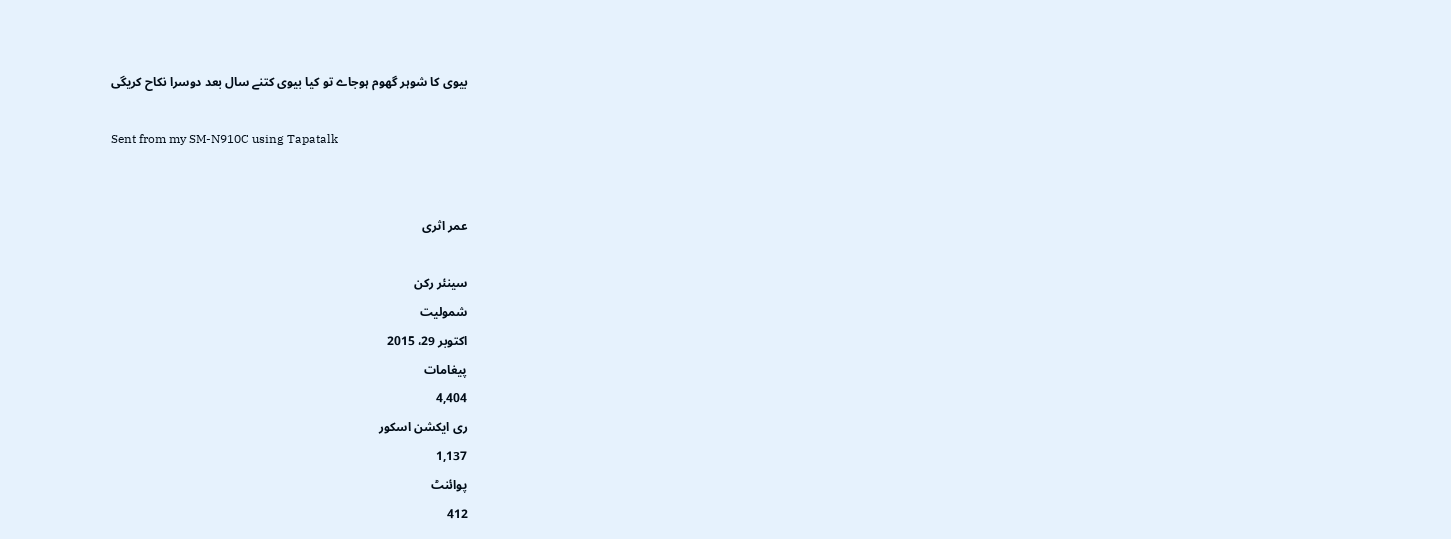بیوی کا شوہر گھوم ہوجاے تو کیا بیوی کتنے سال بعد دوسرا نکاح کریگی

Sent from my SM-N910C using Tapatalk


عمر اثری

سینئر رکن
شمولیت
اکتوبر 29، 2015
پیغامات
4,404
ری ایکشن اسکور
1,137
پوائنٹ
412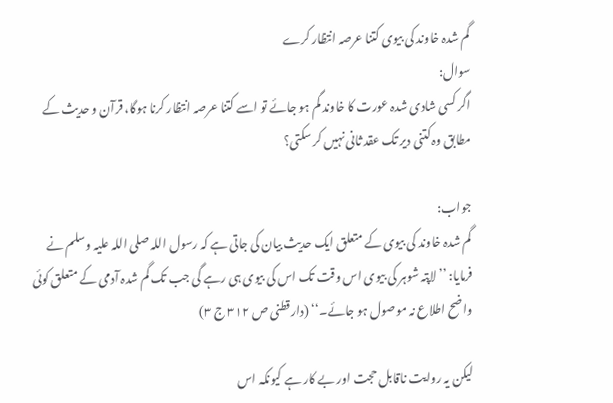گم شدہ خاوند کی بیوی کتنا عرصہ انتظار کرے
سوال:
اگر کسی شادی شدہ عورت کا خاوند گم ہو جائے تو اسے کتنا عرصہ انتظار کرنا ہوگا، قرآن و حدیث کے مطابق وہ کتنی دیر تک عقد ثانی نہیں کر سکتی؟

جواب:
گم شدہ خاوند کی بیوی کے متعلق ایک حدیث بیان کی جاتی ہے کہ رسول اللہ صلی اللہ علیہ وسلم نے فرمایا: ’’لاپتہ شوہر کی بیوی اس وقت تک اس کی بیوی ہی رہے گی جب تک گم شدہ آدمی کے متعلق کوئی واضح اطلاع نہ موصول ہو جائے۔‘‘ (دارقطنی ص ۳۱۲ ج ۳)

لیکن یہ روایت ناقابل حجت اور بے کار ہے کیونکہ اس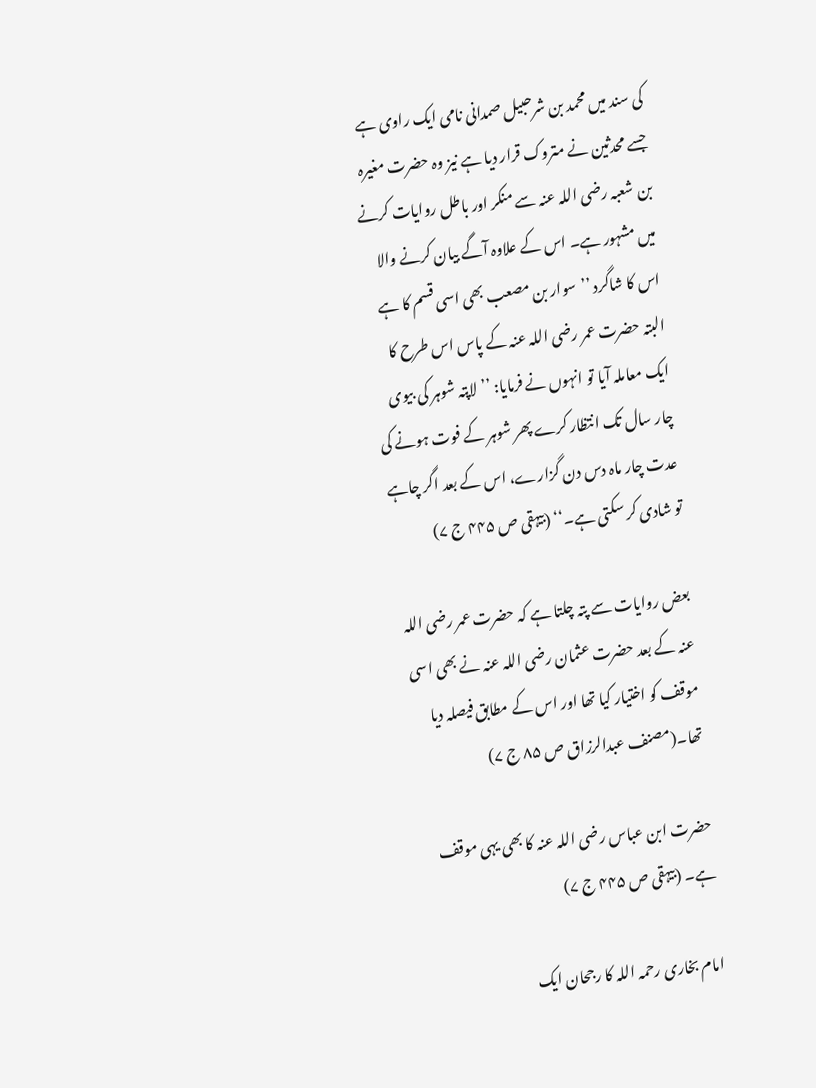کی سند میں محمد بن شرحبیل صمدانی نامی ایک راوی ہے جسے محدثین نے متروک قرار دیا ہے نیز وہ حضرت مغیرہ بن شعبہ رضی اللہ عنہ سے منکر اور باطل روایات کرنے میں مشہور ہے۔ اس کے علاوہ آگے بیان کرنے والا اس کا شاگرد ’’سوار بن مصعب بھی اسی قسم کا ہے البتہ حضرت عمر رضی اللہ عنہ کے پاس اس طرح کا ایک معاملہ آیا تو انہوں نے فرمایا: ’’لاپتہ شوہر کی بیوی چار سال تک انتظار کرے پھر شوہر کے فوت ہونے کی عدت چار ماہ دس دن گزارے، اس کے بعد اگر چاہے تو شادی کر سکتی ہے۔‘‘ (بیہقی ص ۴۴۵ ج ۷)

بعض روایات سے پتہ چلتا ہے کہ حضرت عمر رضی اللہ عنہ کے بعد حضرت عثمان رضی اللہ عنہ نے بھی اسی موقف کو اختیار کیا تھا اور اس کے مطابق فیصلہ دیا تھا۔(مصنف عبدالرزاق ص ۸۵ ج ۷)

حضرت ابن عباس رضی اللہ عنہ کا بھی یہی موقف ہے۔ (بیہقی ص ۴۴۵ ج ۷)

امام بخاری رحمہ اللہ کا رجحان ایک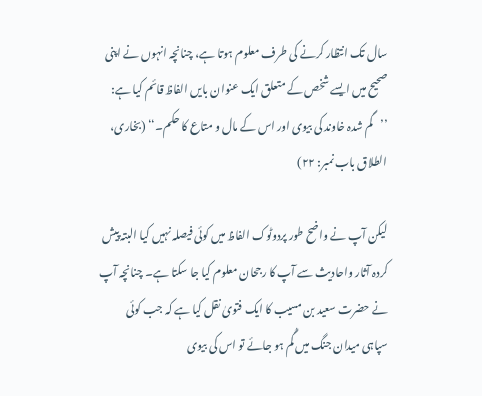سال تک انتظار کرنے کی طرف معلوم ہوتا ہے، چنانچہ انہوں نے اپنی صحیح میں ایسے شخص کے متعلق ایک عنوان بایں الفاظ قائم کیا ہے: ’’گم شدہ خاوند کی بیوی اور اس کے مال و متاع کا حکم۔‘‘ (بخاری، الطلاق باب نمبر: ۲۲)

لیکن آپ نے واضح طور پردوٹوک الفاظ میں کوئی فیصلہ نہیں کیا البتہ پیش کردہ آثار واحادیث سے آپ کا رجحان معلوم کیا جا سکتا ہے۔ چنانچہ آپ نے حضرت سعید بن مسیب کا ایک فتویٰ نقل کیا ہے کہ جب کوئی سپاہی میدان جنگ میں گُم ہو جائے تو اس کی بیوی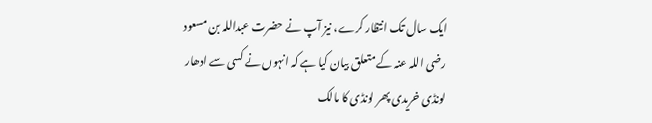ایک سال تک انتظار کرے، نیز آپ نے حضرت عبداللہ بن مسعود رضی اللہ عنہ کے متعلق بیان کیا ہے کہ انہوں نے کسی سے ادھار لونڈی خریدی پھر لونڈی کا مالک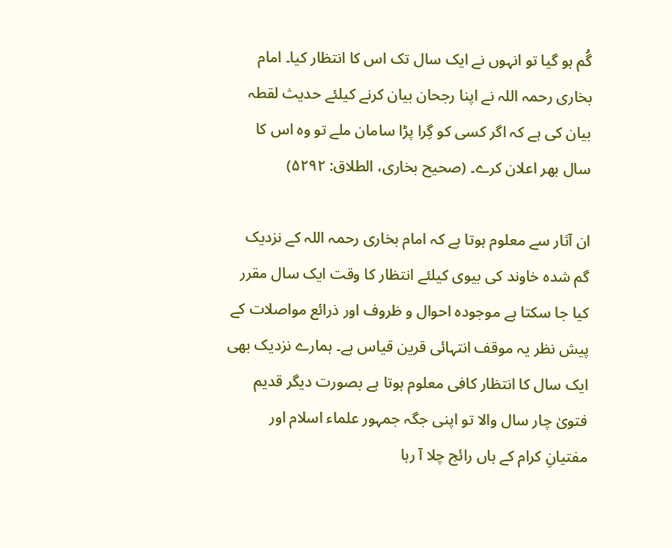گُم ہو گیا تو انہوں نے ایک سال تک اس کا انتظار کیا۔ امام بخاری رحمہ اللہ نے اپنا رجحان بیان کرنے کیلئے حدیث لقطہ بیان کی ہے کہ اگر کسی کو گِرا پڑا سامان ملے تو وہ اس کا سال بھر اعلان کرے۔ (صحیح بخاری، الطلاق: ۵۲۹۲)

ان آثار سے معلوم ہوتا ہے کہ امام بخاری رحمہ اللہ کے نزدیک گم شدہ خاوند کی بیوی کیلئے انتظار کا وقت ایک سال مقرر کیا جا سکتا ہے موجودہ احوال و ظروف اور ذرائع مواصلات کے پیش نظر یہ موقف انتہائی قرین قیاس ہے۔ ہمارے نزدیک بھی ایک سال کا انتظار کافی معلوم ہوتا ہے بصورت دیگر قدیم فتویٰ چار سال والا تو اپنی جگہ جمہور علماء اسلام اور مفتیانِ کرام کے ہاں رائج چلا آ رہا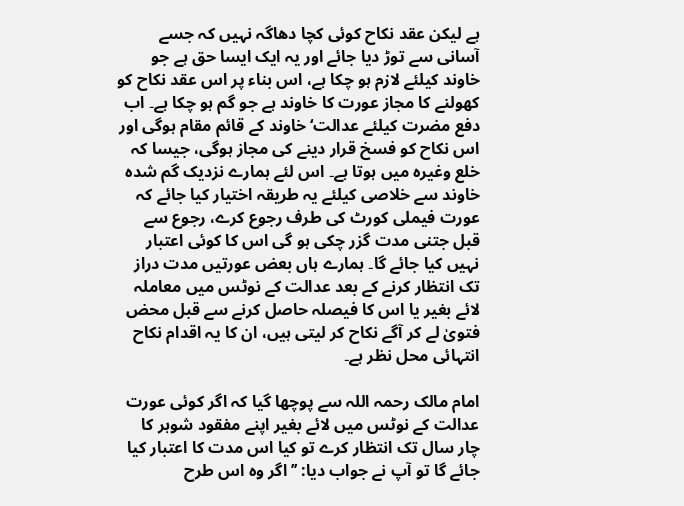ہے لیکن عقد نکاح کوئی کچا دھاگہ نہیں کہ جسے آسانی سے توڑ دیا جائے اور یہ ایک ایسا حق ہے جو خاوند کیلئے لازم ہو چکا ہے، اس بناء پر اس عقد نکاح کو کھولنے کا مجاز عورت کا خاوند ہے جو گم ہو چکا ہے۔ اب دفع مضرت کیلئے عدالت‘ خاوند کے قائم مقام ہوگی اور اس نکاح کو فسخ قرار دینے کی مجاز ہوگی، جیسا کہ خلع وغیرہ میں ہوتا ہے۔ اس لئے ہمارے نزدیک گم شدہ خاوند سے خلاصی کیلئے یہ طریقہ اختیار کیا جائے کہ عورت فیملی کورٹ کی طرف رجوع کرے، رجوع سے قبل جتنی مدت گزر چکی ہو گی اس کا کوئی اعتبار نہیں کیا جائے گا۔ ہمارے ہاں بعض عورتیں مدت دراز تک انتظار کرنے کے بعد عدالت کے نوٹس میں معاملہ لائے بغیر یا اس کا فیصلہ حاصل کرنے سے قبل محض فتویٰ لے کر آگے نکاح کر لیتی ہیں، ان کا یہ اقدام نکاح انتہائی محل نظر ہے۔

امام مالک رحمہ اللہ سے پوچھا گیا کہ اگر کوئی عورت عدالت کے نوٹس میں لائے بغیر اپنے مفقود شوہر کا چار سال تک انتظار کرے تو کیا اس مدت کا اعتبار کیا جائے گا تو آپ نے جواب دیا: ’’اگر وہ اس طرح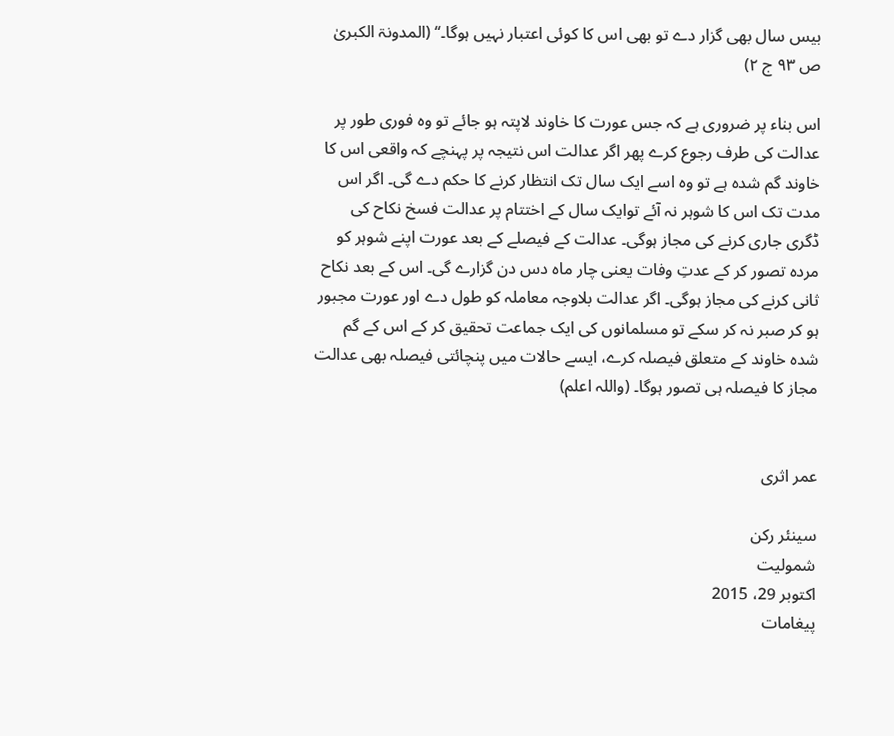بیس سال بھی گزار دے تو بھی اس کا کوئی اعتبار نہیں ہوگا۔‘‘ (المدونۃ الکبریٰ ص ۹۳ ج ۲)

اس بناء پر ضروری ہے کہ جس عورت کا خاوند لاپتہ ہو جائے تو وہ فوری طور پر عدالت کی طرف رجوع کرے پھر اگر عدالت اس نتیجہ پر پہنچے کہ واقعی اس کا خاوند گم شدہ ہے تو وہ اسے ایک سال تک انتظار کرنے کا حکم دے گی۔ اگر اس مدت تک اس کا شوہر نہ آئے توایک سال کے اختتام پر عدالت فسخ نکاح کی ڈگری جاری کرنے کی مجاز ہوگی۔ عدالت کے فیصلے کے بعد عورت اپنے شوہر کو مردہ تصور کر کے عدتِ وفات یعنی چار ماہ دس دن گزارے گی۔ اس کے بعد نکاح ثانی کرنے کی مجاز ہوگی۔ اگر عدالت بلاوجہ معاملہ کو طول دے اور عورت مجبور ہو کر صبر نہ کر سکے تو مسلمانوں کی ایک جماعت تحقیق کر کے اس کے گم شدہ خاوند کے متعلق فیصلہ کرے، ایسے حالات میں پنچائتی فیصلہ بھی عدالت مجاز کا فیصلہ ہی تصور ہوگا۔ (واللہ اعلم)


عمر اثری

سینئر رکن
شمولیت
اکتوبر 29، 2015
پیغامات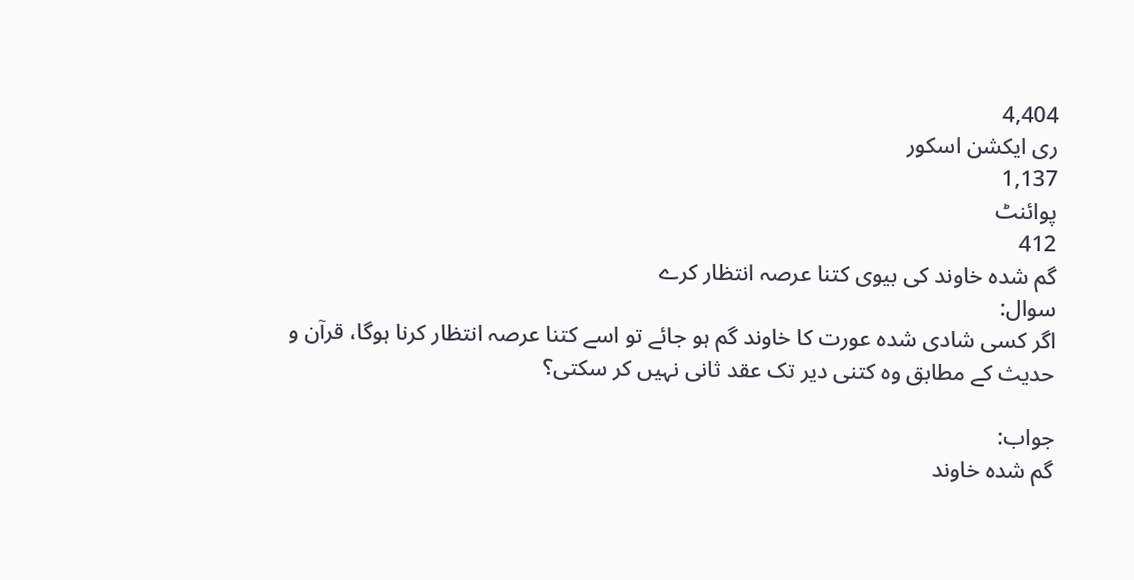4,404
ری ایکشن اسکور
1,137
پوائنٹ
412
گم شدہ خاوند کی بیوی کتنا عرصہ انتظار کرے
سوال:
اگر کسی شادی شدہ عورت کا خاوند گم ہو جائے تو اسے کتنا عرصہ انتظار کرنا ہوگا، قرآن و حدیث کے مطابق وہ کتنی دیر تک عقد ثانی نہیں کر سکتی؟

جواب:
گم شدہ خاوند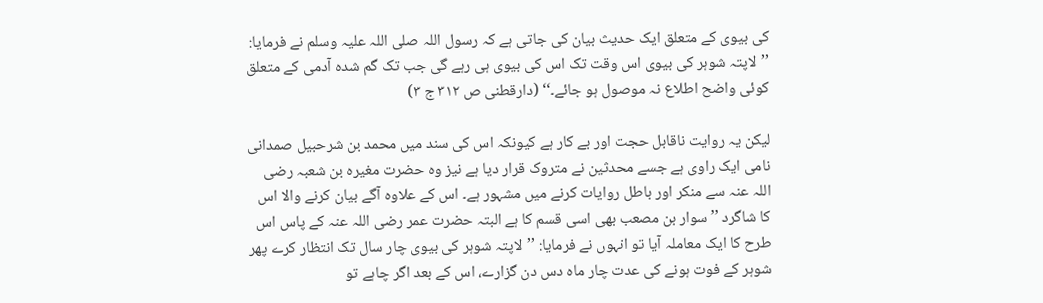کی بیوی کے متعلق ایک حدیث بیان کی جاتی ہے کہ رسول اللہ صلی اللہ علیہ وسلم نے فرمایا: ’’لاپتہ شوہر کی بیوی اس وقت تک اس کی بیوی ہی رہے گی جب تک گم شدہ آدمی کے متعلق کوئی واضح اطلاع نہ موصول ہو جائے۔‘‘ (دارقطنی ص ۳۱۲ ج ۳)

لیکن یہ روایت ناقابل حجت اور بے کار ہے کیونکہ اس کی سند میں محمد بن شرحبیل صمدانی نامی ایک راوی ہے جسے محدثین نے متروک قرار دیا ہے نیز وہ حضرت مغیرہ بن شعبہ رضی اللہ عنہ سے منکر اور باطل روایات کرنے میں مشہور ہے۔ اس کے علاوہ آگے بیان کرنے والا اس کا شاگرد ’’سوار بن مصعب بھی اسی قسم کا ہے البتہ حضرت عمر رضی اللہ عنہ کے پاس اس طرح کا ایک معاملہ آیا تو انہوں نے فرمایا: ’’لاپتہ شوہر کی بیوی چار سال تک انتظار کرے پھر شوہر کے فوت ہونے کی عدت چار ماہ دس دن گزارے، اس کے بعد اگر چاہے تو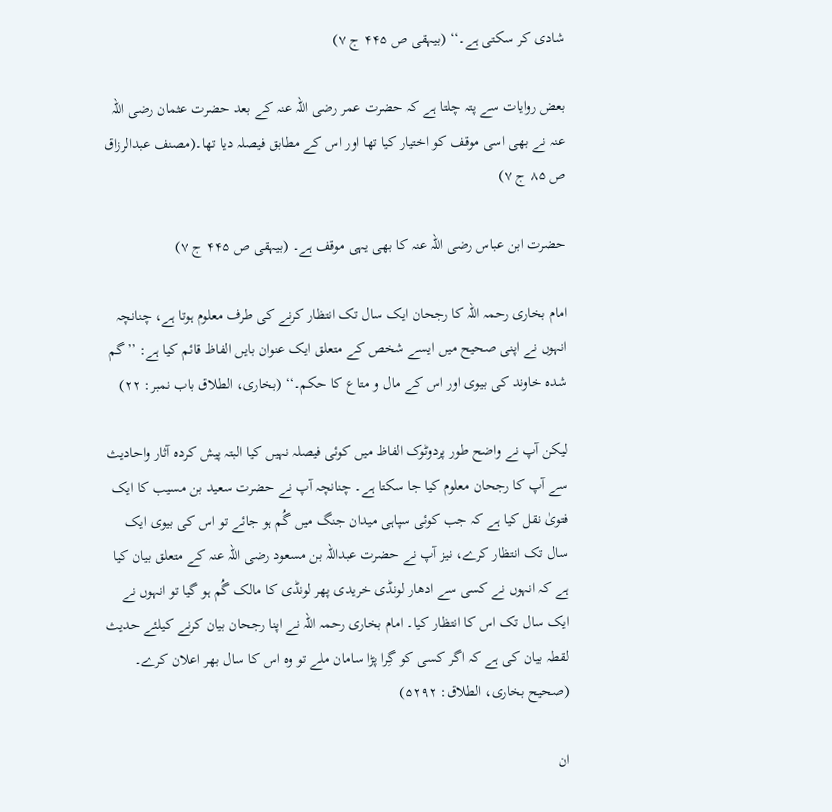شادی کر سکتی ہے۔‘‘ (بیہقی ص ۴۴۵ ج ۷)

بعض روایات سے پتہ چلتا ہے کہ حضرت عمر رضی اللہ عنہ کے بعد حضرت عثمان رضی اللہ عنہ نے بھی اسی موقف کو اختیار کیا تھا اور اس کے مطابق فیصلہ دیا تھا۔(مصنف عبدالرزاق ص ۸۵ ج ۷)

حضرت ابن عباس رضی اللہ عنہ کا بھی یہی موقف ہے۔ (بیہقی ص ۴۴۵ ج ۷)

امام بخاری رحمہ اللہ کا رجحان ایک سال تک انتظار کرنے کی طرف معلوم ہوتا ہے، چنانچہ انہوں نے اپنی صحیح میں ایسے شخص کے متعلق ایک عنوان بایں الفاظ قائم کیا ہے: ’’گم شدہ خاوند کی بیوی اور اس کے مال و متاع کا حکم۔‘‘ (بخاری، الطلاق باب نمبر: ۲۲)

لیکن آپ نے واضح طور پردوٹوک الفاظ میں کوئی فیصلہ نہیں کیا البتہ پیش کردہ آثار واحادیث سے آپ کا رجحان معلوم کیا جا سکتا ہے۔ چنانچہ آپ نے حضرت سعید بن مسیب کا ایک فتویٰ نقل کیا ہے کہ جب کوئی سپاہی میدان جنگ میں گُم ہو جائے تو اس کی بیوی ایک سال تک انتظار کرے، نیز آپ نے حضرت عبداللہ بن مسعود رضی اللہ عنہ کے متعلق بیان کیا ہے کہ انہوں نے کسی سے ادھار لونڈی خریدی پھر لونڈی کا مالک گُم ہو گیا تو انہوں نے ایک سال تک اس کا انتظار کیا۔ امام بخاری رحمہ اللہ نے اپنا رجحان بیان کرنے کیلئے حدیث لقطہ بیان کی ہے کہ اگر کسی کو گِرا پڑا سامان ملے تو وہ اس کا سال بھر اعلان کرے۔ (صحیح بخاری، الطلاق: ۵۲۹۲)

ان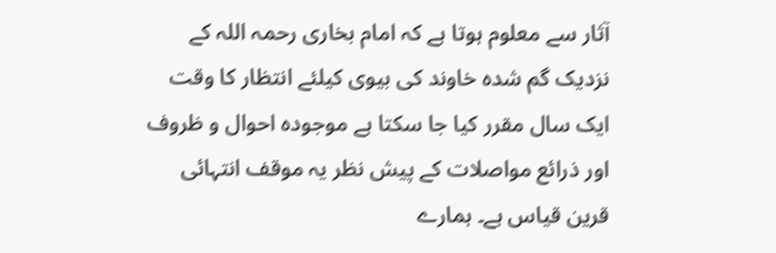آثار سے معلوم ہوتا ہے کہ امام بخاری رحمہ اللہ کے نزدیک گم شدہ خاوند کی بیوی کیلئے انتظار کا وقت ایک سال مقرر کیا جا سکتا ہے موجودہ احوال و ظروف اور ذرائع مواصلات کے پیش نظر یہ موقف انتہائی قرین قیاس ہے۔ ہمارے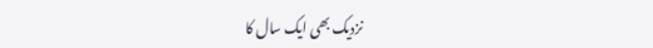نزدیک بھی ایک سال کا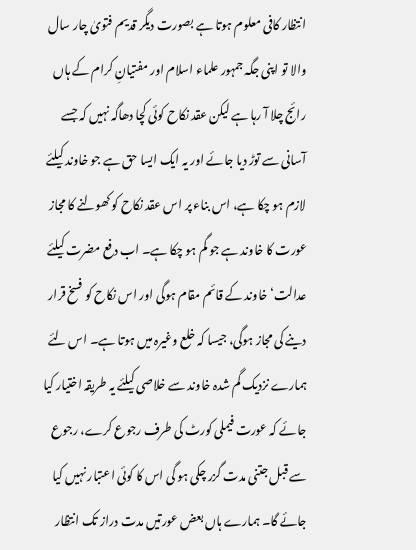انتظار کافی معلوم ہوتا ہے بصورت دیگر قدیم فتویٰ چار سال والا تو اپنی جگہ جمہور علماء اسلام اور مفتیانِ کرام کے ہاں رائج چلا آ رہا ہے لیکن عقد نکاح کوئی کچا دھاگہ نہیں کہ جسے آسانی سے توڑ دیا جائے اور یہ ایک ایسا حق ہے جو خاوند کیلئے لازم ہو چکا ہے، اس بناء پر اس عقد نکاح کو کھولنے کا مجاز عورت کا خاوند ہے جو گم ہو چکا ہے۔ اب دفع مضرت کیلئے عدالت‘ خاوند کے قائم مقام ہوگی اور اس نکاح کو فسخ قرار دینے کی مجاز ہوگی، جیسا کہ خلع وغیرہ میں ہوتا ہے۔ اس لئے ہمارے نزدیک گم شدہ خاوند سے خلاصی کیلئے یہ طریقہ اختیار کیا جائے کہ عورت فیملی کورٹ کی طرف رجوع کرے، رجوع سے قبل جتنی مدت گزر چکی ہو گی اس کا کوئی اعتبار نہیں کیا جائے گا۔ ہمارے ہاں بعض عورتیں مدت دراز تک انتظار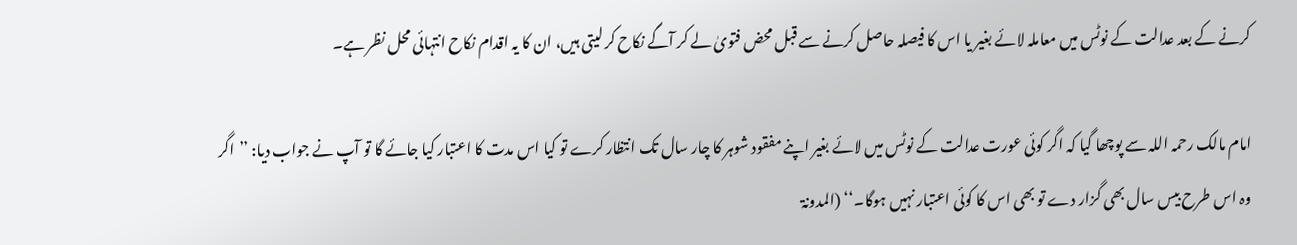کرنے کے بعد عدالت کے نوٹس میں معاملہ لائے بغیر یا اس کا فیصلہ حاصل کرنے سے قبل محض فتویٰ لے کر آگے نکاح کر لیتی ہیں، ان کا یہ اقدام نکاح انتہائی محل نظر ہے۔

امام مالک رحمہ اللہ سے پوچھا گیا کہ اگر کوئی عورت عدالت کے نوٹس میں لائے بغیر اپنے مفقود شوہر کا چار سال تک انتظار کرے تو کیا اس مدت کا اعتبار کیا جائے گا تو آپ نے جواب دیا: ’’اگر وہ اس طرح بیس سال بھی گزار دے تو بھی اس کا کوئی اعتبار نہیں ہوگا۔‘‘ (المدونۃ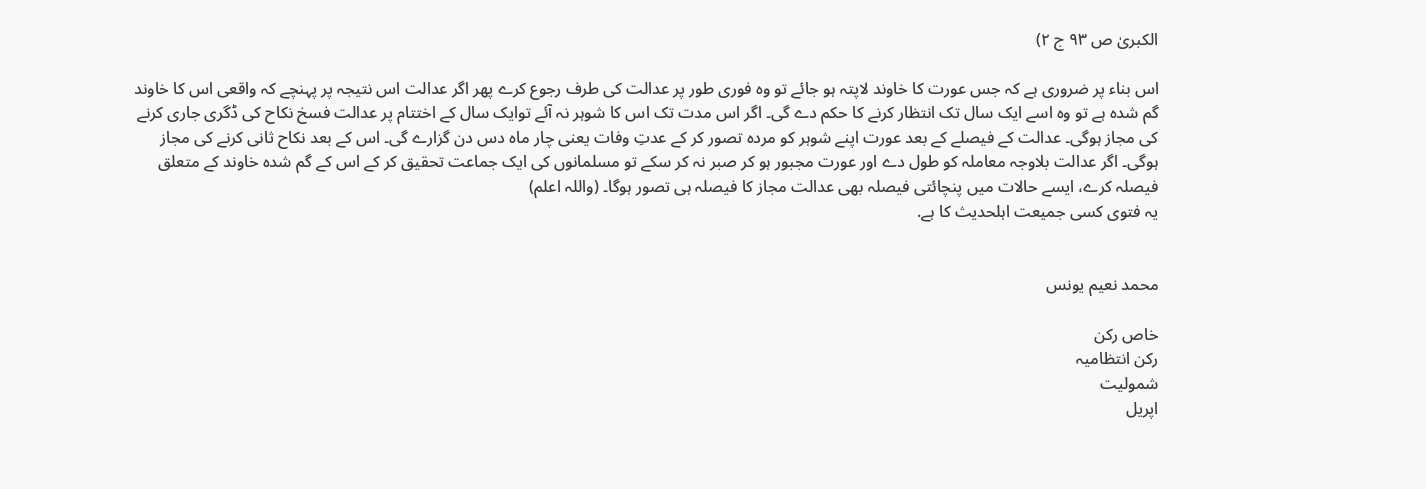الکبریٰ ص ۹۳ ج ۲)

اس بناء پر ضروری ہے کہ جس عورت کا خاوند لاپتہ ہو جائے تو وہ فوری طور پر عدالت کی طرف رجوع کرے پھر اگر عدالت اس نتیجہ پر پہنچے کہ واقعی اس کا خاوند گم شدہ ہے تو وہ اسے ایک سال تک انتظار کرنے کا حکم دے گی۔ اگر اس مدت تک اس کا شوہر نہ آئے توایک سال کے اختتام پر عدالت فسخ نکاح کی ڈگری جاری کرنے کی مجاز ہوگی۔ عدالت کے فیصلے کے بعد عورت اپنے شوہر کو مردہ تصور کر کے عدتِ وفات یعنی چار ماہ دس دن گزارے گی۔ اس کے بعد نکاح ثانی کرنے کی مجاز ہوگی۔ اگر عدالت بلاوجہ معاملہ کو طول دے اور عورت مجبور ہو کر صبر نہ کر سکے تو مسلمانوں کی ایک جماعت تحقیق کر کے اس کے گم شدہ خاوند کے متعلق فیصلہ کرے، ایسے حالات میں پنچائتی فیصلہ بھی عدالت مجاز کا فیصلہ ہی تصور ہوگا۔ (واللہ اعلم)
یہ فتوی کسی جمیعت اہلحدیث کا ہے.


محمد نعیم یونس

خاص رکن
رکن انتظامیہ
شمولیت
اپریل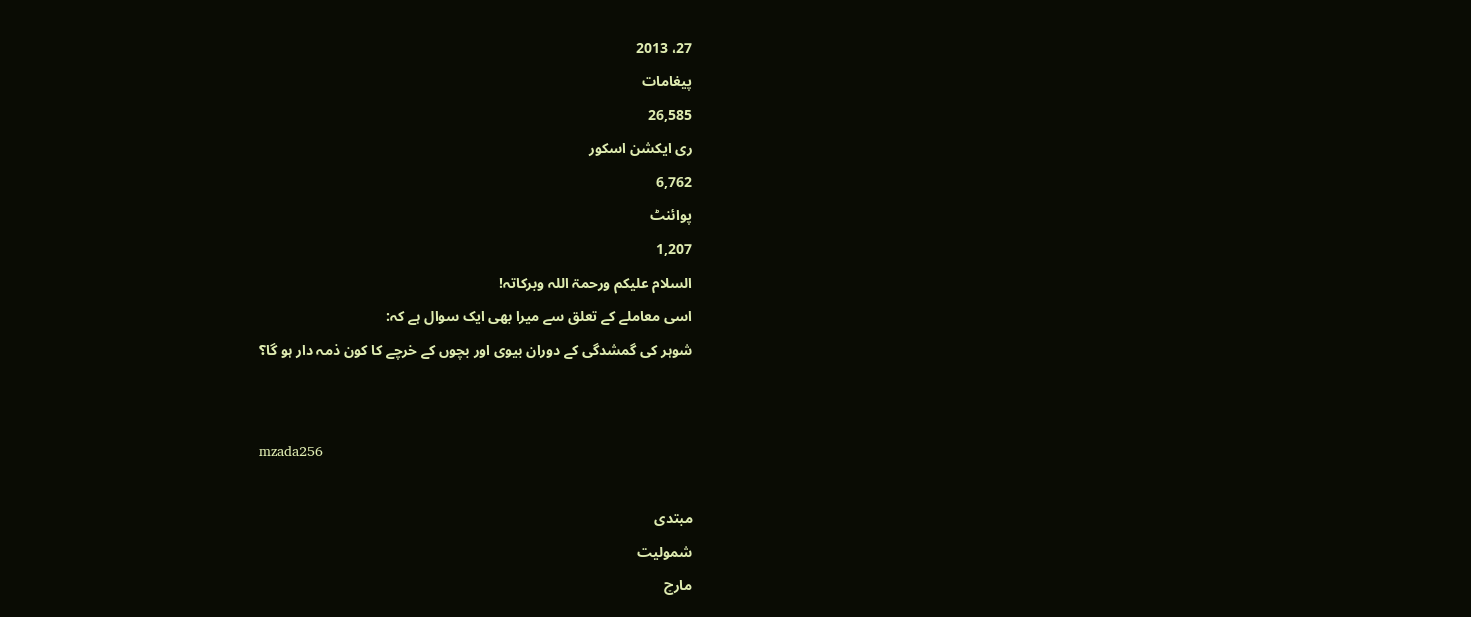27، 2013
پیغامات
26,585
ری ایکشن اسکور
6,762
پوائنٹ
1,207
السلام علیکم ورحمۃ اللہ وبرکاتہ!
اسی معاملے کے تعلق سے میرا بھی ایک سوال ہے کہ:
شوہر کی گمشدگی کے دوران بیوی اور بچوں کے خرچے کا کون ذمہ دار ہو گا؟


mzada256

مبتدی
شمولیت
مارچ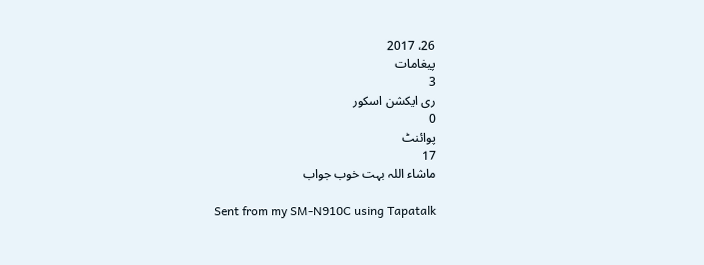26، 2017
پیغامات
3
ری ایکشن اسکور
0
پوائنٹ
17
ماشاء اللہ بہت خوب جواب

Sent from my SM-N910C using Tapatalk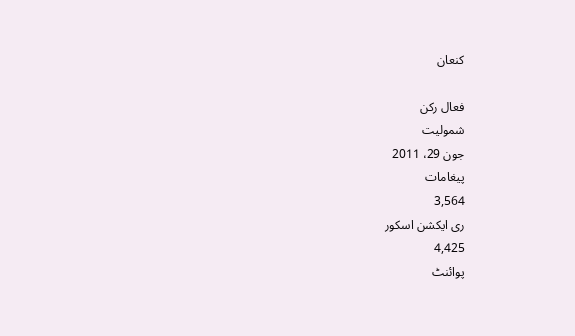کنعان

فعال رکن
شمولیت
جون 29، 2011
پیغامات
3,564
ری ایکشن اسکور
4,425
پوائنٹ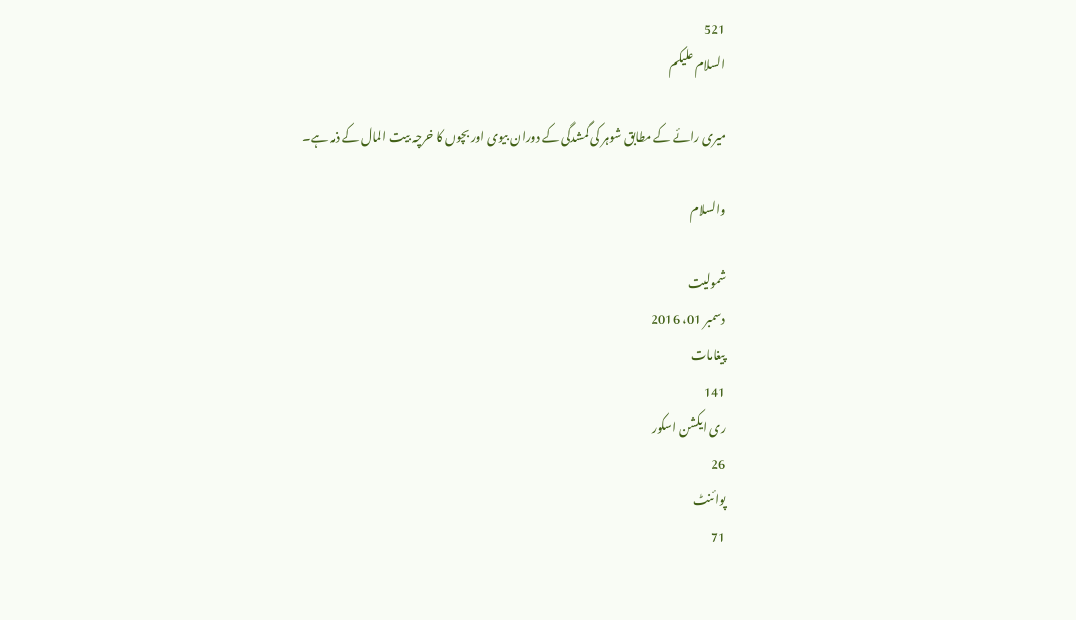521
السلام علیکم

میری رائے کے مطابق شوہر کی گمشدگی کے دوران بیوی اور بچوں کا خرچہ بیت المال کے ذمہ ہے۔

والسلام

شمولیت
دسمبر 01، 2016
پیغامات
141
ری ایکشن اسکور
26
پوائنٹ
71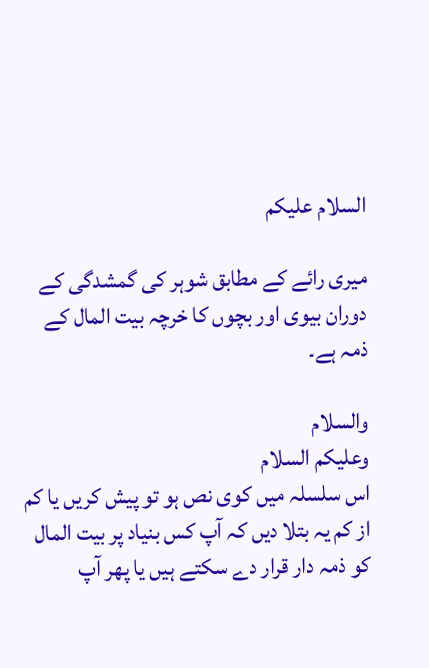السلام علیکم

میری رائے کے مطابق شوہر کی گمشدگی کے دوران بیوی اور بچوں کا خرچہ بیت المال کے ذمہ ہے۔

والسلام
وعلیکم السلام
اس سلسلہ میں کوی نص ہو تو پیش کریں یا کم از کم یہ بتلا دیں کہ آپ کس بنیاد پر بیت المال کو ذمہ دار قرار دے سکتے ہیں یا پھر آپ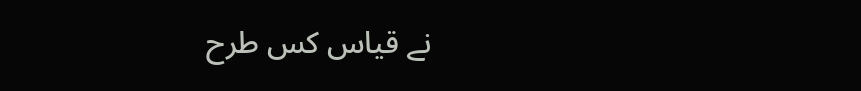نے قیاس کس طرح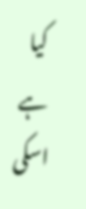کیا ہے اسکی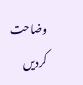وضاحت کردیں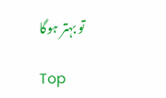تو بہتر ہوگا

Top